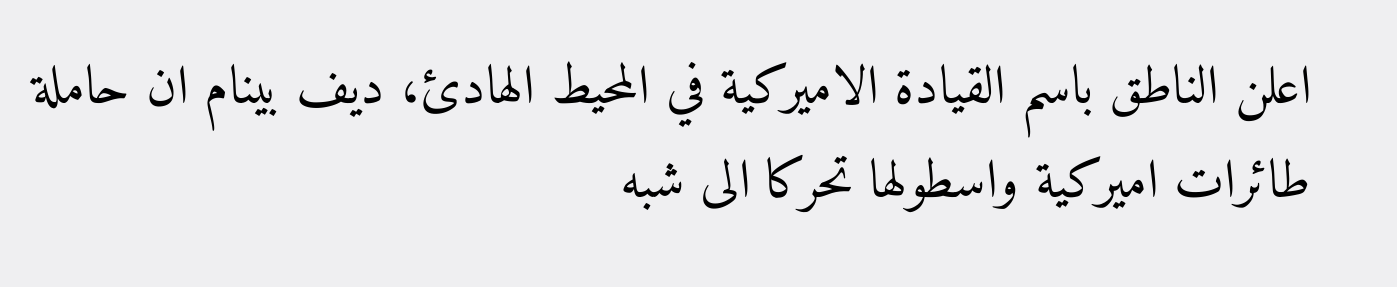اعلن الناطق باسم القيادة الاميركية في المحيط الهادئ، ديف بينام ان حاملة طائرات اميركية واسطولها تحركا الى شبه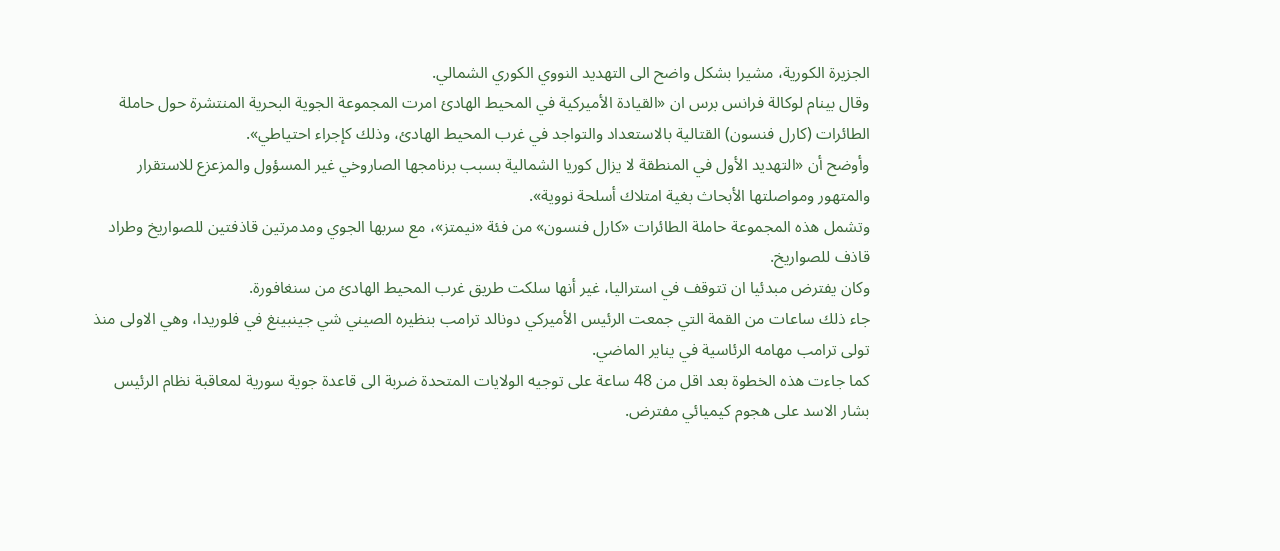الجزيرة الكورية، مشيرا بشكل واضح الى التهديد النووي الكوري الشمالي.
وقال بينام لوكالة فرانس برس ان «القيادة الأميركية في المحيط الهادئ امرت المجموعة الجوية البحرية المنتشرة حول حاملة الطائرات (كارل فنسون) القتالية بالاستعداد والتواجد في غرب المحيط الهادئ، وذلك كإجراء احتياطي».
وأوضح أن «التهديد الأول في المنطقة لا يزال كوريا الشمالية بسبب برنامجها الصاروخي غير المسؤول والمزعزع للاستقرار والمتهور ومواصلتها الأبحاث بغية امتلاك أسلحة نووية».
وتشمل هذه المجموعة حاملة الطائرات «كارل فنسون» من فئة «نيمتز»، مع سربها الجوي ومدمرتين قاذفتين للصواريخ وطراد قاذف للصواريخ.
وكان يفترض مبدئيا ان تتوقف في استراليا، غير أنها سلكت طريق غرب المحيط الهادئ من سنغافورة.
جاء ذلك ساعات من القمة التي جمعت الرئيس الأميركي دونالد ترامب بنظيره الصيني شي جينبينغ في فلوريدا، وهي الاولى منذ تولى ترامب مهامه الرئاسية في يناير الماضي.
كما جاءت هذه الخطوة بعد اقل من 48 ساعة على توجيه الولايات المتحدة ضربة الى قاعدة جوية سورية لمعاقبة نظام الرئيس بشار الاسد على هجوم كيميائي مفترض.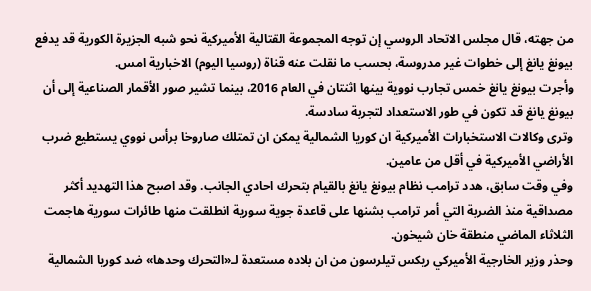من جهته، قال مجلس الاتحاد الروسي إن توجه المجموعة القتالية الأميركية نحو شبه الجزيرة الكورية قد يدفع بيونغ يانغ إلى خطوات غير مدروسة، بحسب ما نقلت عنه قناة (روسيا اليوم) الاخبارية امس.
وأجرت بيونغ يانغ خمس تجارب نووية بينها اثنتان في العام 2016، بينما تشير صور الأقمار الصناعية إلى أن بيونغ يانغ قد تكون في طور الاستعداد لتجربة سادسة.
وترى وكالات الاستخبارات الأميركية ان كوريا الشمالية يمكن ان تمتلك صاروخا برأس نووي يستطيع ضرب الأراضي الأميركية في أقل من عامين.
وفي وقت سابق، هدد ترامب نظام بيونغ يانغ بالقيام بتحرك احادي الجانب. وقد اصبح هذا التهديد أكثر مصداقية منذ الضربة التي أمر ترامب بشنها على قاعدة جوية سورية انطلقت منها طائرات سورية هاجمت الثلاثاء الماضي منطقة خان شيخون.
وحذر وزير الخارجية الأميركي ريكس تيلرسون من ان بلاده مستعدة لـ«التحرك وحدها» ضد كوريا الشمالية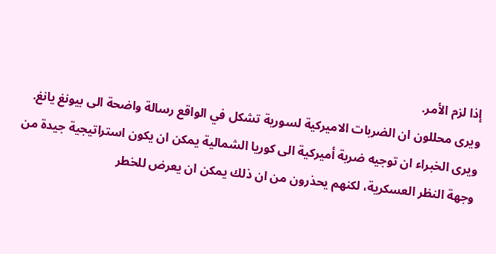إذا لزم الأمر.
ويرى محللون ان الضربات الاميركية لسورية تشكل في الواقع رسالة واضحة الى بيونغ يانغ.
ويرى الخبراء ان توجيه ضربة أميركية الى كوريا الشمالية يمكن ان يكون استراتيجية جيدة من وجهة النظر العسكرية، لكنهم يحذرون من ان ذلك يمكن ان يعرض للخطر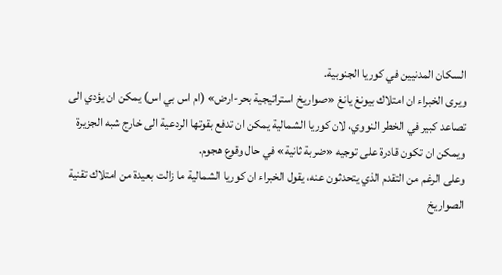السكان المدنيين في كوريا الجنوبية.
ويرى الخبراء ان امتلاك بيونغ يانغ «صواريخ استراتيجية بحر-ارض» (ام اس بي اس) يمكن ان يؤدي الى تصاعد كبير في الخطر النووي، لان كوريا الشمالية يمكن ان تدفع بقوتها الردعية الى خارج شبه الجزيرة ويمكن ان تكون قادرة على توجيه «ضربة ثانية» في حال وقوع هجوم.
وعلى الرغم من التقدم الذي يتحدثون عنه، يقول الخبراء ان كوريا الشمالية ما زالت بعيدة من امتلاك تقنية الصواريخ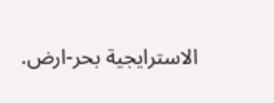الاسترايجية بحر-ارض.